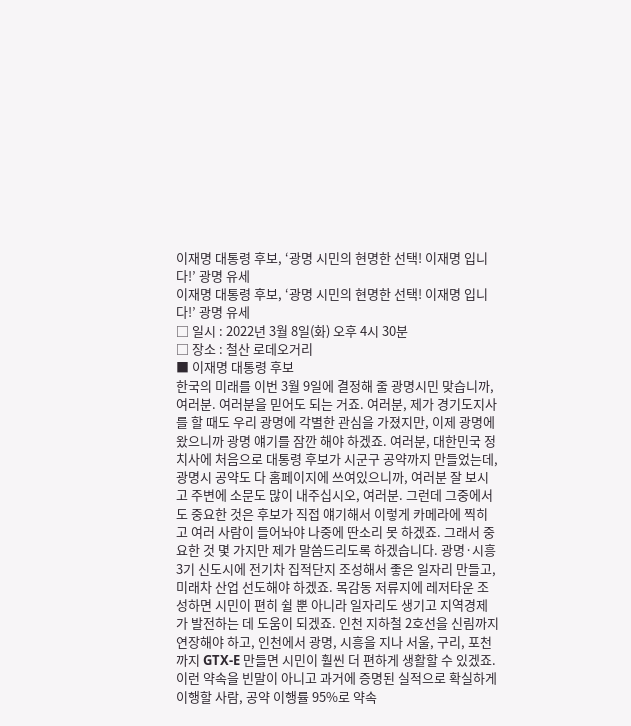이재명 대통령 후보, ‘광명 시민의 현명한 선택! 이재명 입니다!’ 광명 유세
이재명 대통령 후보, ‘광명 시민의 현명한 선택! 이재명 입니다!’ 광명 유세
□ 일시 : 2022년 3월 8일(화) 오후 4시 30분
□ 장소 : 철산 로데오거리
■ 이재명 대통령 후보
한국의 미래를 이번 3월 9일에 결정해 줄 광명시민 맞습니까, 여러분. 여러분을 믿어도 되는 거죠. 여러분, 제가 경기도지사를 할 때도 우리 광명에 각별한 관심을 가졌지만, 이제 광명에 왔으니까 광명 얘기를 잠깐 해야 하겠죠. 여러분, 대한민국 정치사에 처음으로 대통령 후보가 시군구 공약까지 만들었는데, 광명시 공약도 다 홈페이지에 쓰여있으니까, 여러분 잘 보시고 주변에 소문도 많이 내주십시오, 여러분. 그런데 그중에서도 중요한 것은 후보가 직접 얘기해서 이렇게 카메라에 찍히고 여러 사람이 들어놔야 나중에 딴소리 못 하겠죠. 그래서 중요한 것 몇 가지만 제가 말씀드리도록 하겠습니다. 광명·시흥 3기 신도시에 전기차 집적단지 조성해서 좋은 일자리 만들고, 미래차 산업 선도해야 하겠죠. 목감동 저류지에 레저타운 조성하면 시민이 편히 쉴 뿐 아니라 일자리도 생기고 지역경제가 발전하는 데 도움이 되겠죠. 인천 지하철 2호선을 신림까지 연장해야 하고, 인천에서 광명, 시흥을 지나 서울, 구리, 포천까지 GTX-E 만들면 시민이 훨씬 더 편하게 생활할 수 있겠죠. 이런 약속을 빈말이 아니고 과거에 증명된 실적으로 확실하게 이행할 사람, 공약 이행률 95%로 약속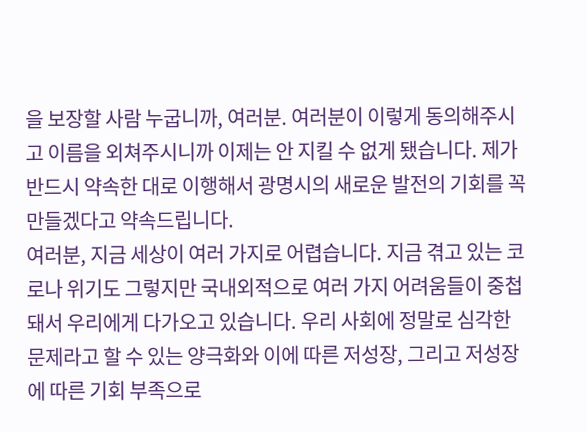을 보장할 사람 누굽니까, 여러분. 여러분이 이렇게 동의해주시고 이름을 외쳐주시니까 이제는 안 지킬 수 없게 됐습니다. 제가 반드시 약속한 대로 이행해서 광명시의 새로운 발전의 기회를 꼭 만들겠다고 약속드립니다.
여러분, 지금 세상이 여러 가지로 어렵습니다. 지금 겪고 있는 코로나 위기도 그렇지만 국내외적으로 여러 가지 어려움들이 중첩돼서 우리에게 다가오고 있습니다. 우리 사회에 정말로 심각한 문제라고 할 수 있는 양극화와 이에 따른 저성장, 그리고 저성장에 따른 기회 부족으로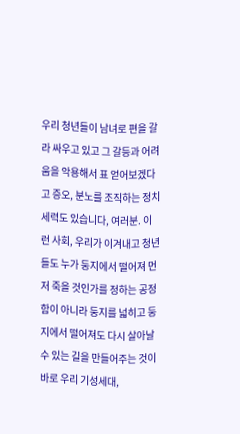우리 청년들이 남녀로 편을 갈라 싸우고 있고 그 갈등과 어려움을 악용해서 표 얻어보겠다고 증오, 분노를 조직하는 정치세력도 있습니다, 여러분. 이런 사회, 우리가 이겨내고 청년들도 누가 둥지에서 떨어져 먼저 죽을 것인가를 정하는 공정함이 아니라 둥지를 넓히고 둥지에서 떨어져도 다시 살아날 수 있는 길을 만들어주는 것이 바로 우리 기성세대,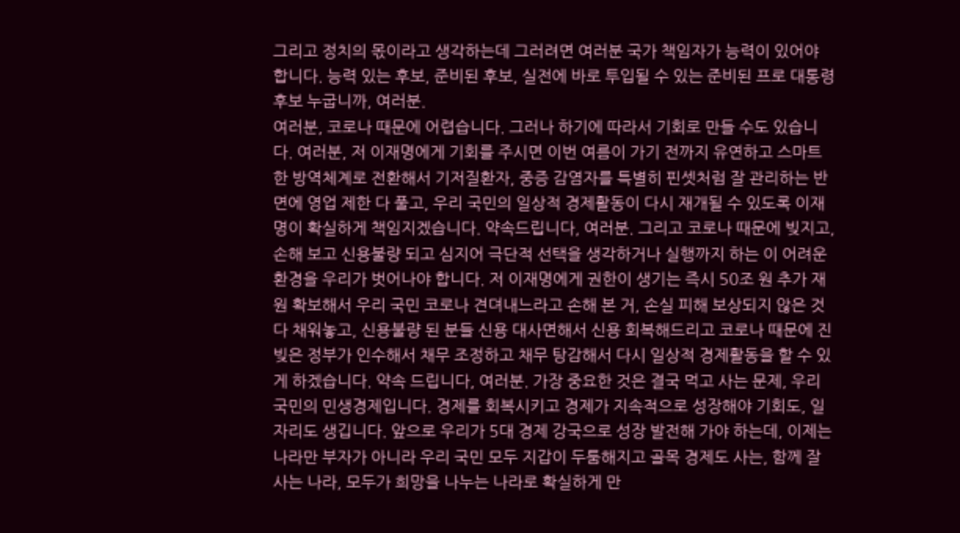그리고 정치의 몫이라고 생각하는데 그러려면 여러분 국가 책임자가 능력이 있어야 합니다. 능력 있는 후보, 준비된 후보, 실전에 바로 투입될 수 있는 준비된 프로 대통령 후보 누굽니까, 여러분.
여러분, 코로나 때문에 어렵습니다. 그러나 하기에 따라서 기회로 만들 수도 있습니다. 여러분, 저 이재명에게 기회를 주시면 이번 여름이 가기 전까지 유연하고 스마트한 방역체계로 전환해서 기저질환자, 중증 감염자를 특별히 핀셋처럼 잘 관리하는 반면에 영업 제한 다 풀고, 우리 국민의 일상적 경제활동이 다시 재개될 수 있도록 이재명이 확실하게 책임지겠습니다. 약속드립니다, 여러분. 그리고 코로나 때문에 빚지고, 손해 보고 신용불량 되고 심지어 극단적 선택을 생각하거나 실행까지 하는 이 어려운 환경을 우리가 벗어나야 합니다. 저 이재명에게 권한이 생기는 즉시 50조 원 추가 재원 확보해서 우리 국민 코로나 견뎌내느라고 손해 본 거, 손실 피해 보상되지 않은 것 다 채워놓고, 신용불량 된 분들 신용 대사면해서 신용 회복해드리고 코로나 때문에 진 빚은 정부가 인수해서 채무 조정하고 채무 탕감해서 다시 일상적 경제활동을 할 수 있게 하겠습니다. 약속 드립니다, 여러분. 가장 중요한 것은 결국 먹고 사는 문제, 우리 국민의 민생경제입니다. 경제를 회복시키고 경제가 지속적으로 성장해야 기회도, 일자리도 생깁니다. 앞으로 우리가 5대 경제 강국으로 성장 발전해 가야 하는데, 이제는 나라만 부자가 아니라 우리 국민 모두 지갑이 두툼해지고 골목 경제도 사는, 함께 잘 사는 나라, 모두가 희망을 나누는 나라로 확실하게 만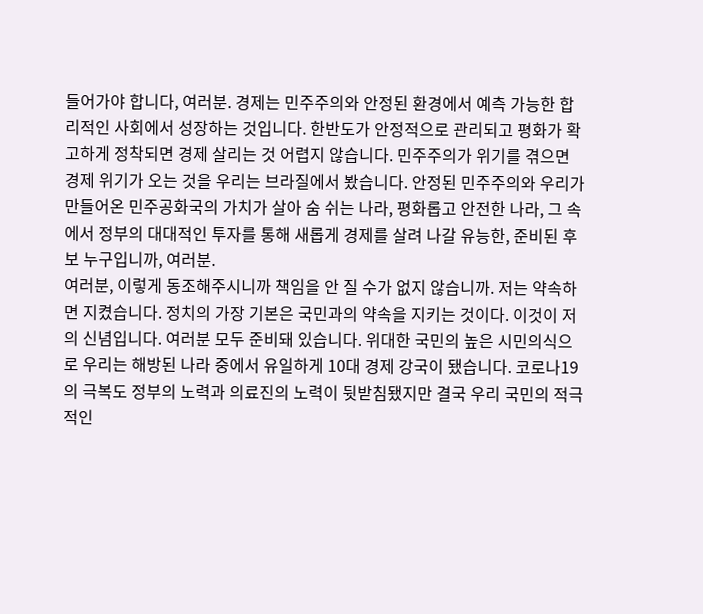들어가야 합니다, 여러분. 경제는 민주주의와 안정된 환경에서 예측 가능한 합리적인 사회에서 성장하는 것입니다. 한반도가 안정적으로 관리되고 평화가 확고하게 정착되면 경제 살리는 것 어렵지 않습니다. 민주주의가 위기를 겪으면 경제 위기가 오는 것을 우리는 브라질에서 봤습니다. 안정된 민주주의와 우리가 만들어온 민주공화국의 가치가 살아 숨 쉬는 나라, 평화롭고 안전한 나라, 그 속에서 정부의 대대적인 투자를 통해 새롭게 경제를 살려 나갈 유능한, 준비된 후보 누구입니까, 여러분.
여러분, 이렇게 동조해주시니까 책임을 안 질 수가 없지 않습니까. 저는 약속하면 지켰습니다. 정치의 가장 기본은 국민과의 약속을 지키는 것이다. 이것이 저의 신념입니다. 여러분 모두 준비돼 있습니다. 위대한 국민의 높은 시민의식으로 우리는 해방된 나라 중에서 유일하게 10대 경제 강국이 됐습니다. 코로나19의 극복도 정부의 노력과 의료진의 노력이 뒷받침됐지만 결국 우리 국민의 적극적인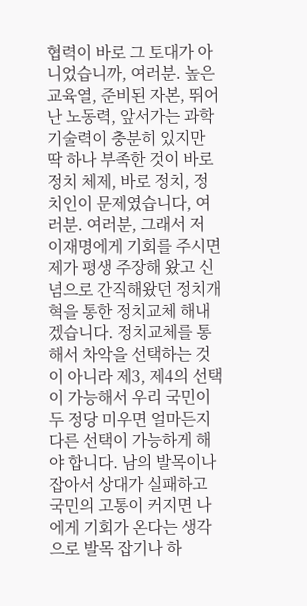협력이 바로 그 토대가 아니었습니까, 여러분. 높은 교육열, 준비된 자본, 뛰어난 노동력, 앞서가는 과학 기술력이 충분히 있지만 딱 하나 부족한 것이 바로 정치 체제, 바로 정치, 정치인이 문제였습니다, 여러분. 여러분, 그래서 저 이재명에게 기회를 주시면 제가 평생 주장해 왔고 신념으로 간직해왔던 정치개혁을 통한 정치교체 해내겠습니다. 정치교체를 통해서 차악을 선택하는 것이 아니라 제3, 제4의 선택이 가능해서 우리 국민이 두 정당 미우면 얼마든지 다른 선택이 가능하게 해야 합니다. 남의 발목이나 잡아서 상대가 실패하고 국민의 고통이 커지면 나에게 기회가 온다는 생각으로 발목 잡기나 하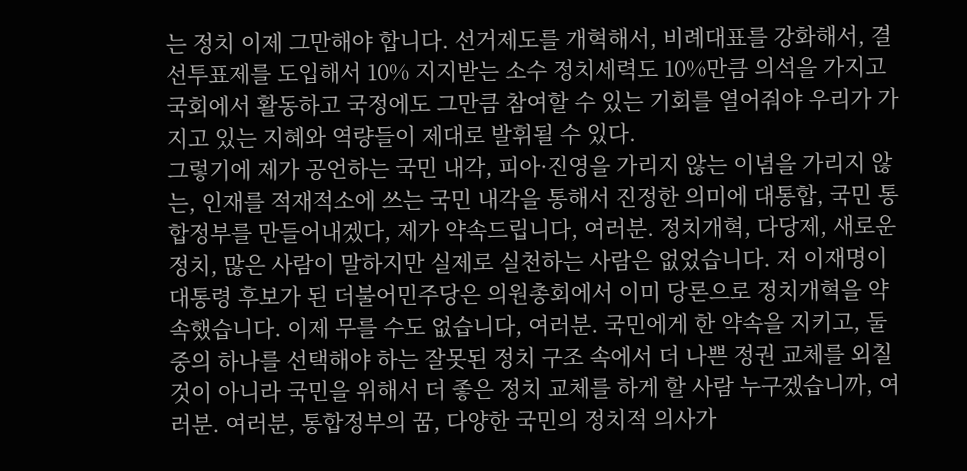는 정치 이제 그만해야 합니다. 선거제도를 개혁해서, 비례대표를 강화해서, 결선투표제를 도입해서 10% 지지받는 소수 정치세력도 10%만큼 의석을 가지고 국회에서 활동하고 국정에도 그만큼 참여할 수 있는 기회를 열어줘야 우리가 가지고 있는 지혜와 역량들이 제대로 발휘될 수 있다.
그렇기에 제가 공언하는 국민 내각, 피아·진영을 가리지 않는 이념을 가리지 않는, 인재를 적재적소에 쓰는 국민 내각을 통해서 진정한 의미에 대통합, 국민 통합정부를 만들어내겠다, 제가 약속드립니다, 여러분. 정치개혁, 다당제, 새로운 정치, 많은 사람이 말하지만 실제로 실천하는 사람은 없었습니다. 저 이재명이 대통령 후보가 된 더불어민주당은 의원총회에서 이미 당론으로 정치개혁을 약속했습니다. 이제 무를 수도 없습니다, 여러분. 국민에게 한 약속을 지키고, 둘 중의 하나를 선택해야 하는 잘못된 정치 구조 속에서 더 나쁜 정권 교체를 외칠 것이 아니라 국민을 위해서 더 좋은 정치 교체를 하게 할 사람 누구겠습니까, 여러분. 여러분, 통합정부의 꿈, 다양한 국민의 정치적 의사가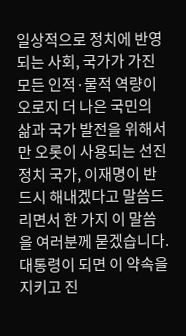일상적으로 정치에 반영되는 사회, 국가가 가진 모든 인적·물적 역량이 오로지 더 나은 국민의 삶과 국가 발전을 위해서만 오롯이 사용되는 선진 정치 국가, 이재명이 반드시 해내겠다고 말씀드리면서 한 가지 이 말씀을 여러분께 묻겠습니다. 대통령이 되면 이 약속을 지키고 진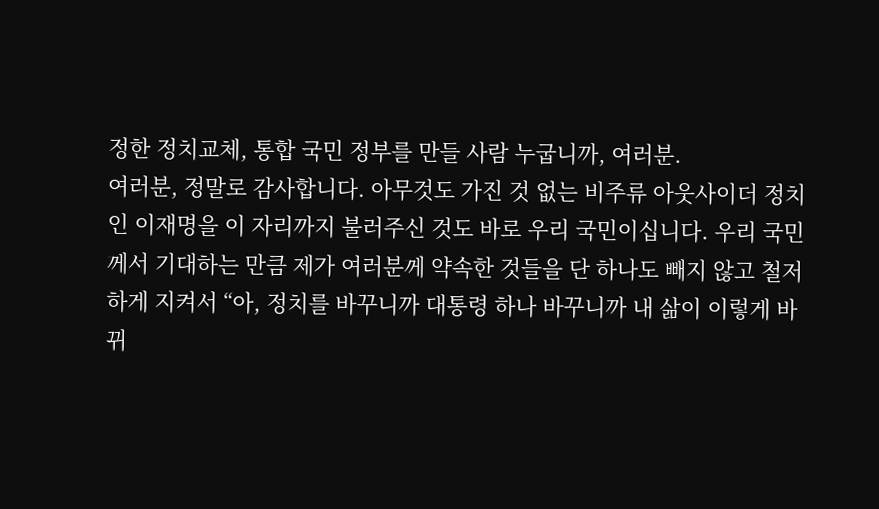정한 정치교체, 통합 국민 정부를 만들 사람 누굽니까, 여러분.
여러분, 정말로 감사합니다. 아무것도 가진 것 없는 비주류 아웃사이더 정치인 이재명을 이 자리까지 불러주신 것도 바로 우리 국민이십니다. 우리 국민께서 기대하는 만큼 제가 여러분께 약속한 것들을 단 하나도 빼지 않고 철저하게 지켜서 “아, 정치를 바꾸니까 대통령 하나 바꾸니까 내 삶이 이렇게 바뀌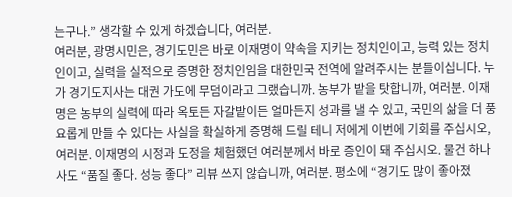는구나.” 생각할 수 있게 하겠습니다, 여러분.
여러분, 광명시민은, 경기도민은 바로 이재명이 약속을 지키는 정치인이고, 능력 있는 정치인이고, 실력을 실적으로 증명한 정치인임을 대한민국 전역에 알려주시는 분들이십니다. 누가 경기도지사는 대권 가도에 무덤이라고 그랬습니까. 농부가 밭을 탓합니까, 여러분. 이재명은 농부의 실력에 따라 옥토든 자갈밭이든 얼마든지 성과를 낼 수 있고, 국민의 삶을 더 풍요롭게 만들 수 있다는 사실을 확실하게 증명해 드릴 테니 저에게 이번에 기회를 주십시오, 여러분. 이재명의 시정과 도정을 체험했던 여러분께서 바로 증인이 돼 주십시오. 물건 하나 사도 “품질 좋다. 성능 좋다” 리뷰 쓰지 않습니까, 여러분. 평소에 “경기도 많이 좋아졌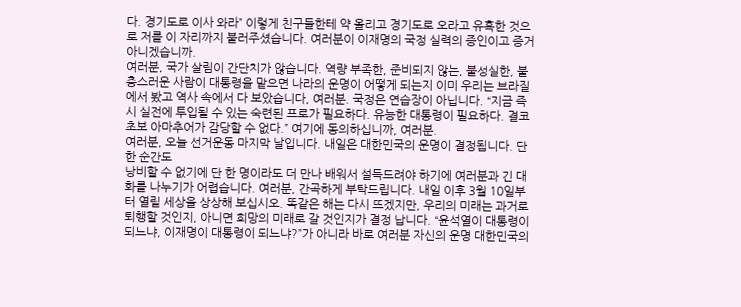다. 경기도로 이사 와라” 이렇게 친구들한테 약 올리고 경기도로 오라고 유혹한 것으로 저를 이 자리까지 불러주셨습니다. 여러분이 이재명의 국정 실력의 증인이고 증거 아니겠습니까.
여러분, 국가 살림이 간단치가 않습니다. 역량 부족한, 준비되지 않는, 불성실한, 불충스러운 사람이 대통령을 맡으면 나라의 운명이 어떻게 되는지 이미 우리는 브라질에서 봤고 역사 속에서 다 보았습니다, 여러분. 국정은 연습장이 아닙니다. “지금 즉시 실전에 투입될 수 있는 숙련된 프로가 필요하다. 유능한 대통령이 필요하다. 결코 초보 아마추어가 감당할 수 없다.” 여기에 동의하십니까, 여러분.
여러분, 오늘 선거운동 마지막 날입니다. 내일은 대한민국의 운명이 결정됩니다. 단 한 순간도
낭비할 수 없기에 단 한 명이라도 더 만나 배워서 설득드려야 하기에 여러분과 긴 대화를 나누기가 어렵습니다. 여러분, 간곡하게 부탁드립니다. 내일 이후 3월 10일부터 열릴 세상을 상상해 보십시오. 똑같은 해는 다시 뜨겠지만, 우리의 미래는 과거로 퇴행할 것인지, 아니면 희망의 미래로 갈 것인지가 결정 납니다. “윤석열이 대통령이 되느냐, 이재명이 대통령이 되느냐?”가 아니라 바로 여러분 자신의 운명 대한민국의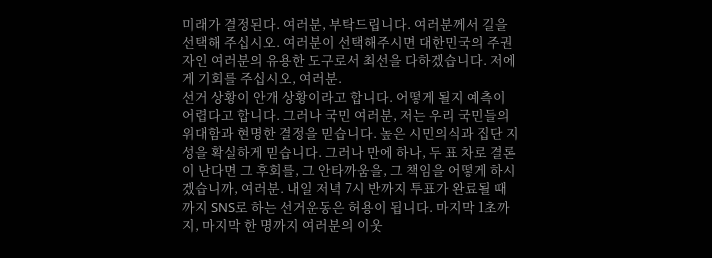미래가 결정된다. 여러분, 부탁드립니다. 여러분께서 길을 선택해 주십시오. 여러분이 선택해주시면 대한민국의 주권자인 여러분의 유용한 도구로서 최선을 다하겠습니다. 저에게 기회를 주십시오, 여러분.
선거 상황이 안개 상황이라고 합니다. 어떻게 될지 예측이 어렵다고 합니다. 그러나 국민 여러분, 저는 우리 국민들의 위대함과 현명한 결정을 믿습니다. 높은 시민의식과 집단 지성을 확실하게 믿습니다. 그러나 만에 하나, 두 표 차로 결론이 난다면 그 후회를, 그 안타까움을, 그 책임을 어떻게 하시겠습니까, 여러분. 내일 저녁 7시 반까지 투표가 완료될 때까지 SNS로 하는 선거운동은 허용이 됩니다. 마지막 1초까지, 마지막 한 명까지 여러분의 이웃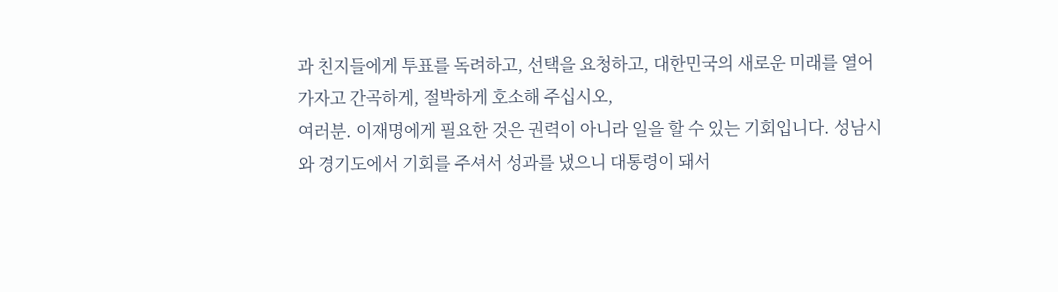과 친지들에게 투표를 독려하고, 선택을 요청하고, 대한민국의 새로운 미래를 열어가자고 간곡하게, 절박하게 호소해 주십시오,
여러분. 이재명에게 필요한 것은 권력이 아니라 일을 할 수 있는 기회입니다. 성남시와 경기도에서 기회를 주셔서 성과를 냈으니 대통령이 돼서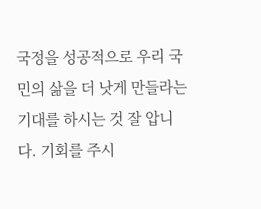국정을 성공적으로 우리 국민의 삶을 더 낫게 만들라는 기대를 하시는 것 잘 압니다. 기회를 주시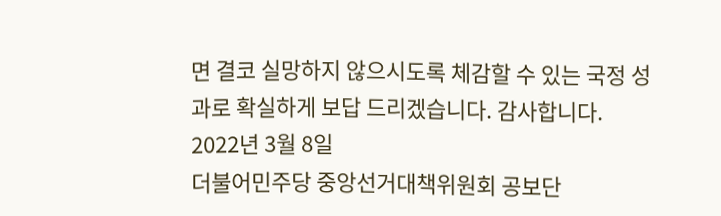면 결코 실망하지 않으시도록 체감할 수 있는 국정 성과로 확실하게 보답 드리겠습니다. 감사합니다.
2022년 3월 8일
더불어민주당 중앙선거대책위원회 공보단